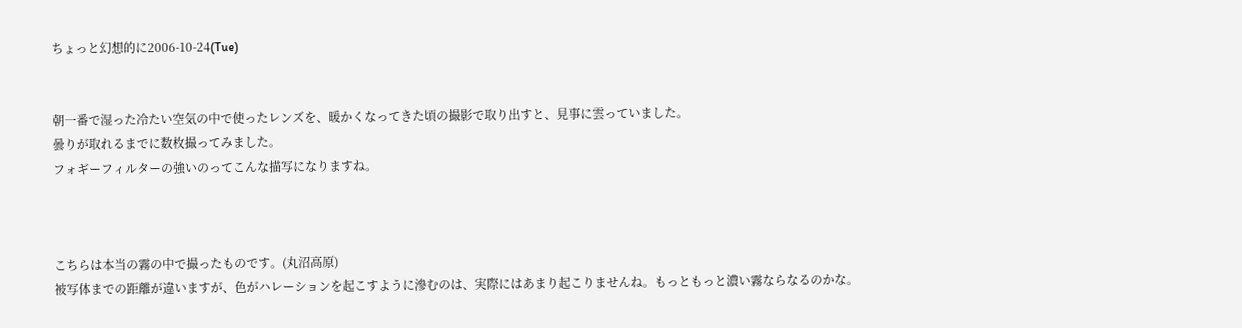ちょっと幻想的に2006-10-24(Tue)


朝一番で湿った冷たい空気の中で使ったレンズを、暖かくなってきた頃の撮影で取り出すと、見事に雲っていました。
曇りが取れるまでに数枚撮ってみました。
フォギーフィルターの強いのってこんな描写になりますね。



こちらは本当の霧の中で撮ったものです。(丸沼高原)
被写体までの距離が違いますが、色がハレーションを起こすように滲むのは、実際にはあまり起こりませんね。もっともっと濃い霧ならなるのかな。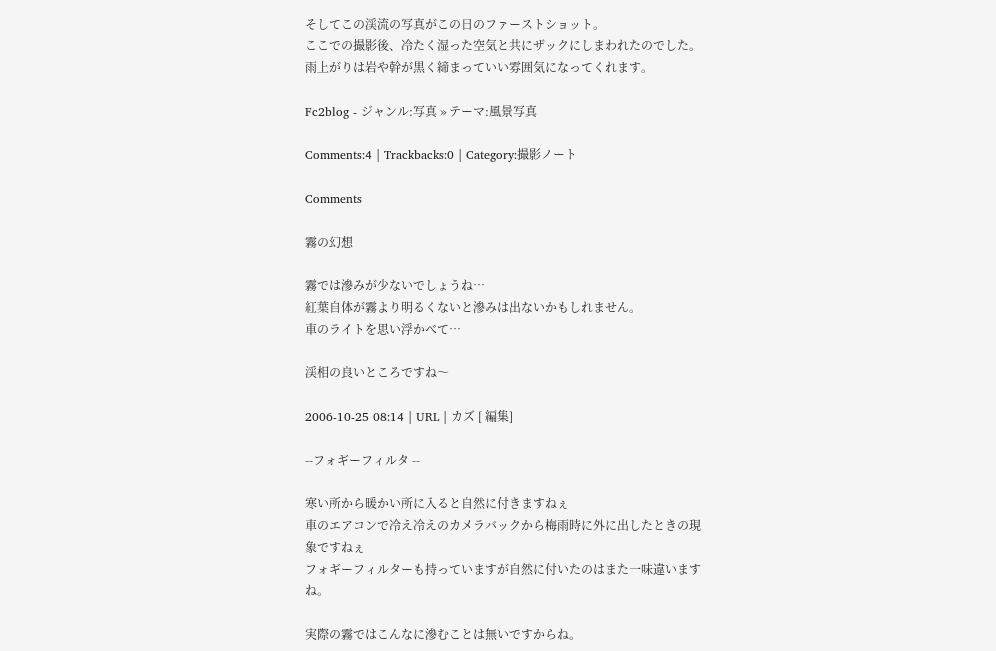そしてこの渓流の写真がこの日のファーストショット。
ここでの撮影後、冷たく湿った空気と共にザックにしまわれたのでした。
雨上がりは岩や幹が黒く締まっていい雰囲気になってくれます。

Fc2blog - ジャンル:写真 » テーマ:風景写真

Comments:4 | Trackbacks:0 | Category:撮影ノート

Comments

霧の幻想

霧では滲みが少ないでしょうね…
紅葉自体が霧より明るくないと滲みは出ないかもしれません。
車のライトを思い浮かべて…

渓相の良いところですね〜

2006-10-25 08:14 | URL | カズ [ 編集]

--フォギーフィルタ --

寒い所から暖かい所に入ると自然に付きますねぇ
車のエアコンで冷え冷えのカメラバックから梅雨時に外に出したときの現象ですねぇ
フォギーフィルターも持っていますが自然に付いたのはまた一味違いますね。

実際の霧ではこんなに滲むことは無いですからね。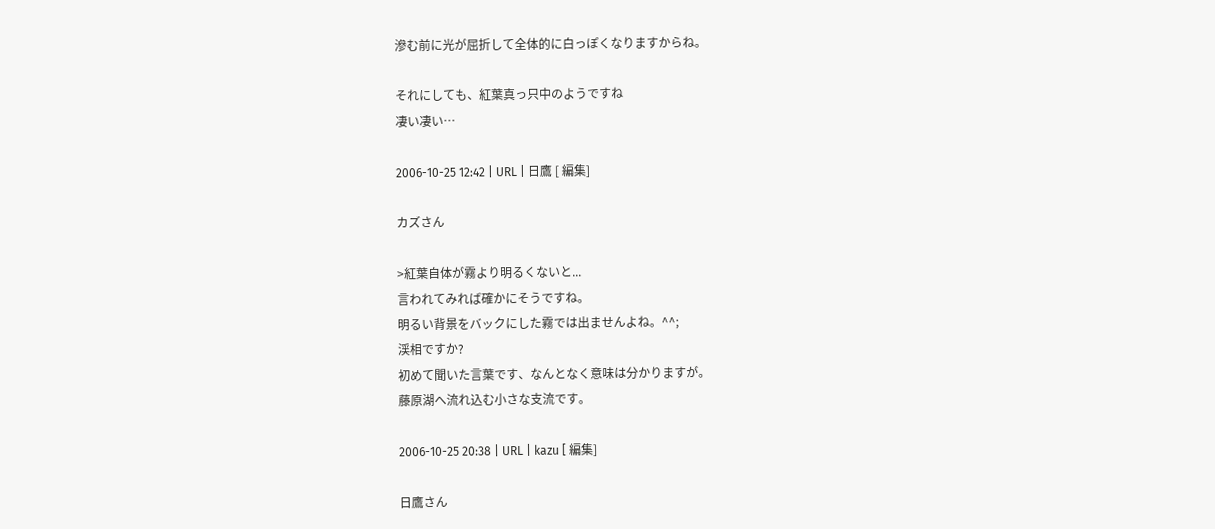滲む前に光が屈折して全体的に白っぽくなりますからね。

それにしても、紅葉真っ只中のようですね
凄い凄い…

2006-10-25 12:42 | URL | 日鷹 [ 編集]

カズさん

>紅葉自体が霧より明るくないと...
言われてみれば確かにそうですね。
明るい背景をバックにした霧では出ませんよね。^^;
渓相ですか?
初めて聞いた言葉です、なんとなく意味は分かりますが。
藤原湖へ流れ込む小さな支流です。

2006-10-25 20:38 | URL | kazu [ 編集]

日鷹さん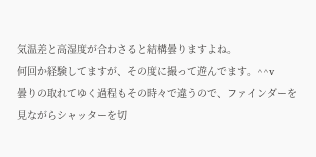気温差と高湿度が合わさると結構曇りますよね。
何回か経験してますが、その度に撮って遊んでます。^^v
曇りの取れてゆく過程もその時々で違うので、ファインダーを見ながらシャッターを切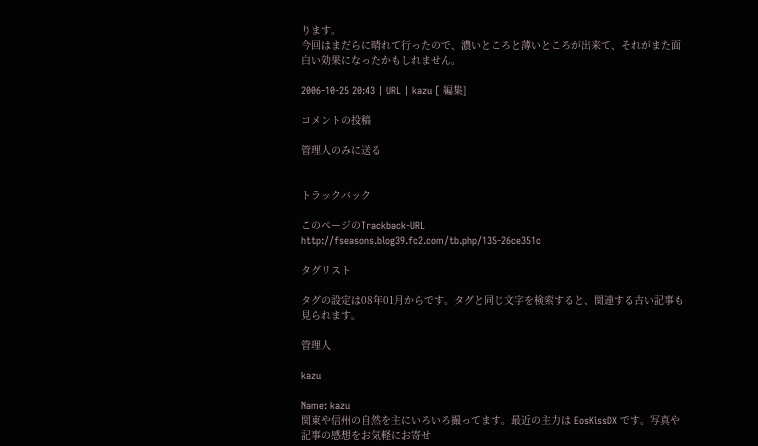ります。
今回はまだらに晴れて行ったので、濃いところと薄いところが出来て、それがまた面白い効果になったかもしれません。

2006-10-25 20:43 | URL | kazu [ 編集]

コメントの投稿

管理人のみに送る


トラックバック

このページのTrackback-URL
http://fseasons.blog39.fc2.com/tb.php/135-26ce351c

タグリスト

タグの設定は08年01月からです。タグと同じ文字を検索すると、関連する古い記事も見られます。

管理人

kazu

Name: kazu
関東や信州の自然を主にいろいろ撮ってます。最近の主力は EosKissDX です。写真や記事の感想をお気軽にお寄せ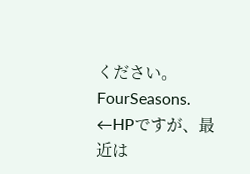ください。
FourSeasons. ←HPですが、最近は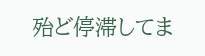殆ど停滞してま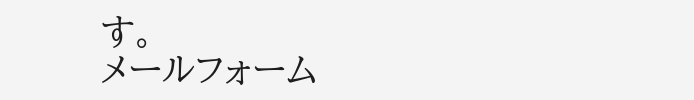す。
メールフォーム